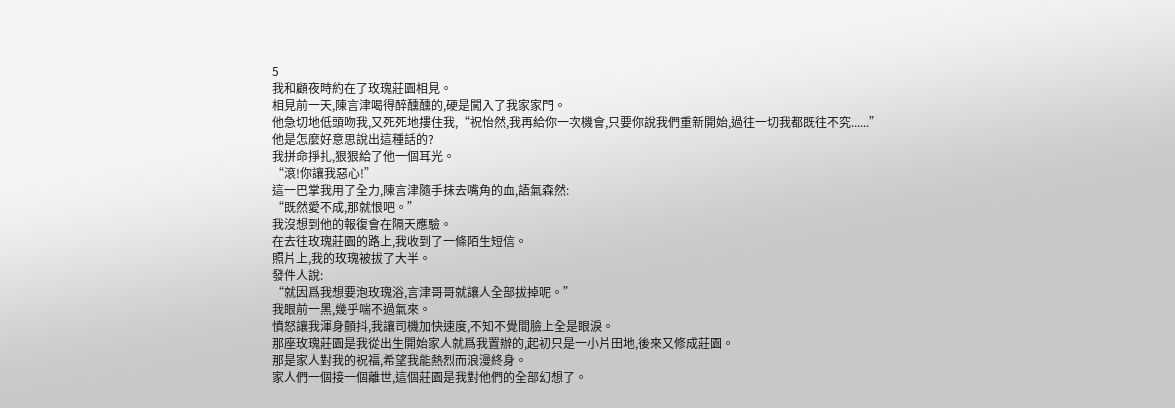5
我和顧夜時約在了玫瑰莊園相見。
相見前一天,陳言津喝得醉醺醺的,硬是闖入了我家家門。
他急切地低頭吻我,又死死地摟住我,“祝怡然,我再給你一次機會,只要你說我們重新開始,過往一切我都既往不究......”
他是怎麼好意思說出這種話的?
我拼命掙扎,狠狠給了他一個耳光。
“滾!你讓我惡心!”
這一巴掌我用了全力,陳言津隨手抹去嘴角的血,語氣森然:
“既然愛不成,那就恨吧。”
我沒想到他的報復會在隔天應驗。
在去往玫瑰莊園的路上,我收到了一條陌生短信。
照片上,我的玫瑰被拔了大半。
發件人說:
“就因爲我想要泡玫瑰浴,言津哥哥就讓人全部拔掉呢。”
我眼前一黑,幾乎喘不過氣來。
憤怒讓我渾身顫抖,我讓司機加快速度,不知不覺間臉上全是眼淚。
那座玫瑰莊園是我從出生開始家人就爲我置辦的,起初只是一小片田地,後來又修成莊園。
那是家人對我的祝福,希望我能熱烈而浪漫終身。
家人們一個接一個離世,這個莊園是我對他們的全部幻想了。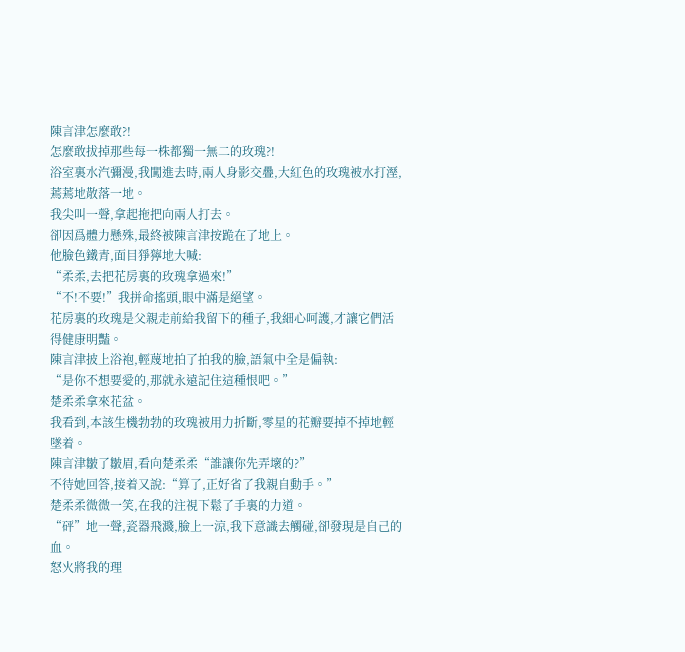陳言津怎麼敢?!
怎麼敢拔掉那些每一株都獨一無二的玫瑰?!
浴室裏水汽彌漫,我闖進去時,兩人身影交疊,大紅色的玫瑰被水打溼,蔫蔫地散落一地。
我尖叫一聲,拿起拖把向兩人打去。
卻因爲體力懸殊,最終被陳言津按跪在了地上。
他臉色鐵青,面目猙獰地大喊:
“柔柔,去把花房裏的玫瑰拿過來!”
“不!不要!”我拼命搖頭,眼中滿是絕望。
花房裏的玫瑰是父親走前給我留下的種子,我細心呵護,才讓它們活得健康明豔。
陳言津披上浴袍,輕蔑地拍了拍我的臉,語氣中全是偏執:
“是你不想要愛的,那就永遠記住這種恨吧。”
楚柔柔拿來花盆。
我看到,本該生機勃勃的玫瑰被用力折斷,零星的花瓣要掉不掉地輕墜着。
陳言津皺了皺眉,看向楚柔柔“誰讓你先弄壞的?”
不待她回答,接着又說:“算了,正好省了我親自動手。”
楚柔柔微微一笑,在我的注視下鬆了手裏的力道。
“砰”地一聲,瓷器飛濺,臉上一涼,我下意識去觸碰,卻發現是自己的血。
怒火將我的理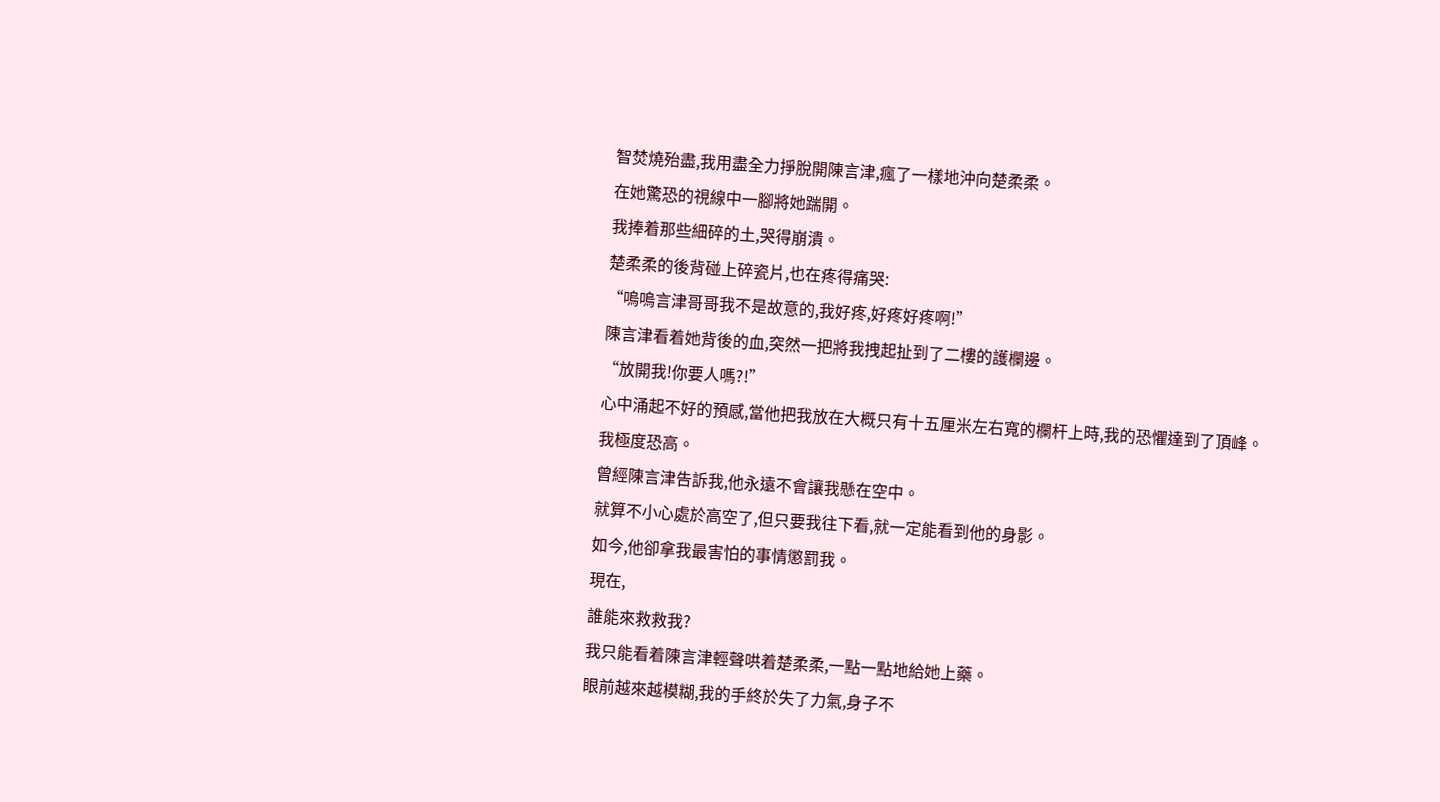智焚燒殆盡,我用盡全力掙脫開陳言津,瘋了一樣地沖向楚柔柔。
在她驚恐的視線中一腳將她踹開。
我捧着那些細碎的土,哭得崩潰。
楚柔柔的後背碰上碎瓷片,也在疼得痛哭:
“嗚嗚言津哥哥我不是故意的,我好疼,好疼好疼啊!”
陳言津看着她背後的血,突然一把將我拽起扯到了二樓的護欄邊。
“放開我!你要人嗎?!”
心中涌起不好的預感,當他把我放在大概只有十五厘米左右寬的欄杆上時,我的恐懼達到了頂峰。
我極度恐高。
曾經陳言津告訴我,他永遠不會讓我懸在空中。
就算不小心處於高空了,但只要我往下看,就一定能看到他的身影。
如今,他卻拿我最害怕的事情懲罰我。
現在,
誰能來救救我?
我只能看着陳言津輕聲哄着楚柔柔,一點一點地給她上藥。
眼前越來越模糊,我的手終於失了力氣,身子不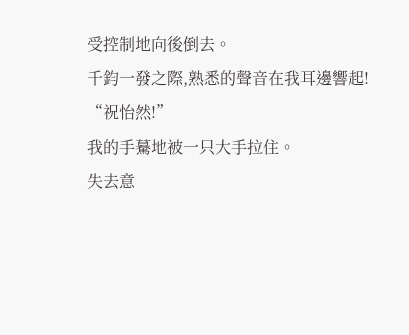受控制地向後倒去。
千鈞一發之際,熟悉的聲音在我耳邊響起!
“祝怡然!”
我的手驀地被一只大手拉住。
失去意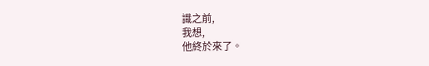識之前,
我想,
他終於來了。